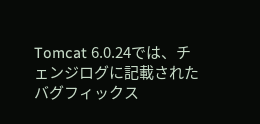Tomcat 6.0.24では、チェンジログに記載されたバグフィックス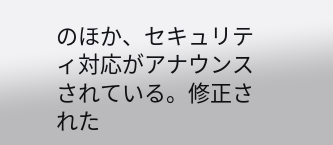のほか、セキュリティ対応がアナウンスされている。修正された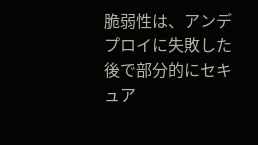脆弱性は、アンデプロイに失敗した後で部分的にセキュア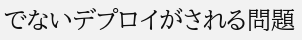でないデプロイがされる問題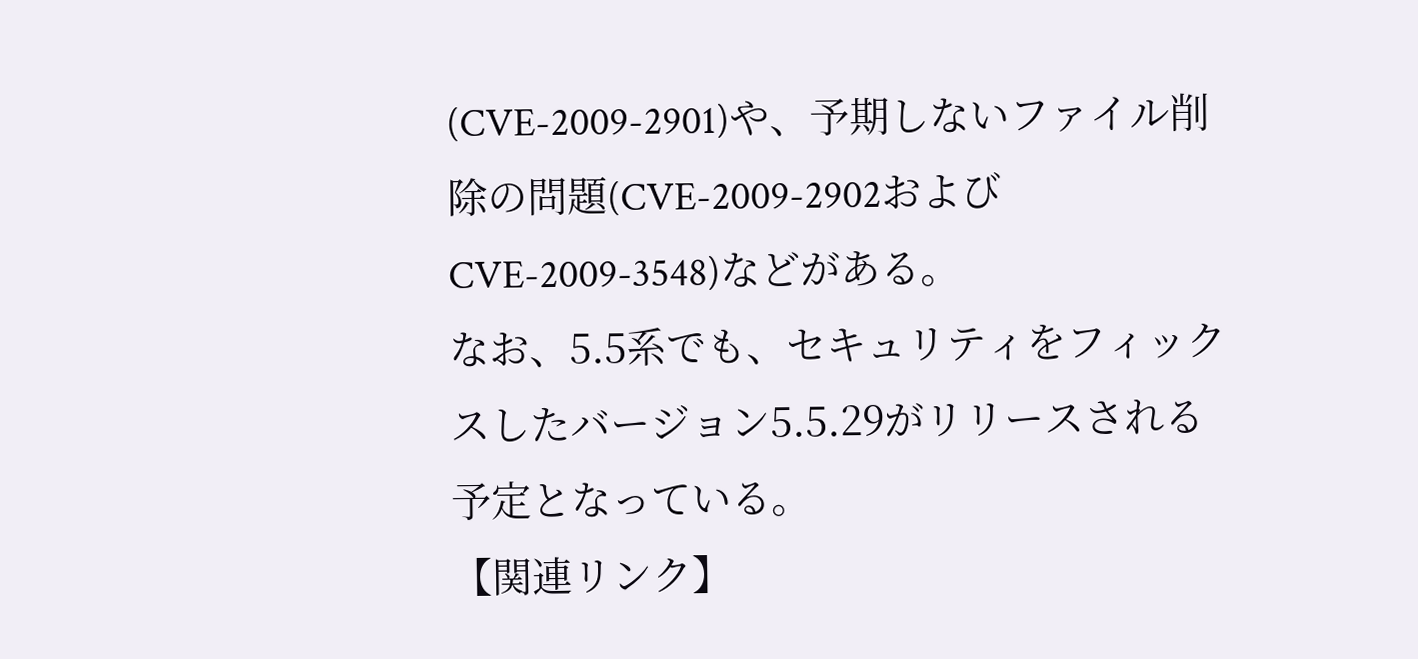(CVE-2009-2901)や、予期しないファイル削除の問題(CVE-2009-2902およびCVE-2009-3548)などがある。
なお、5.5系でも、セキュリティをフィックスしたバージョン5.5.29がリリースされる予定となっている。
【関連リンク】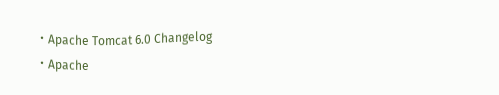・Apache Tomcat 6.0 Changelog
・Apache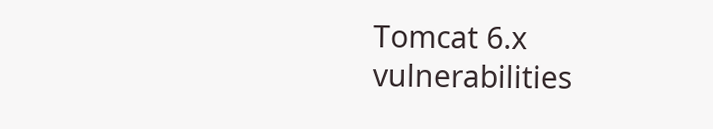Tomcat 6.x vulnerabilities